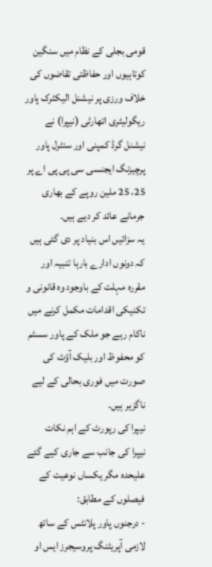قومی بجلی کے نظام میں سنگین کوتاہیوں اور حفاظتی تقاضوں کی خلاف ورزی پر نیشنل الیکٹرک پاور ریگولیٹری اتھارٹی (نیپرا) نے نیشنل گرڈ کمپنی اور سنٹرل پاور پرچیزنگ ایجنسی سی پی پی اے پر 25، 25 ملین روپے کے بھاری جرمانے عائد کر دیے ہیں۔
یہ سزائیں اس بنیاد پر دی گئی ہیں کہ دونوں ادارے بارہا تنبیہ اور مقررہ مہلت کے باوجود وہ قانونی و تکنیکی اقدامات مکمل کرنے میں ناکام رہے جو ملک کے پاور سسٹم کو محفوظ اور بلیک آؤٹ کی صورت میں فوری بحالی کے لیے ناگزیر ہیں۔
نیپرا کی رپورٹ کے اہم نکات
نیپرا کی جانب سے جاری کیے گئے علیحدہ مگر یکساں نوعیت کے فیصلوں کے مطابق:
- درجنوں پاور پلانٹس کے ساتھ لازمی آپریٹنگ پروسیجرز ایس او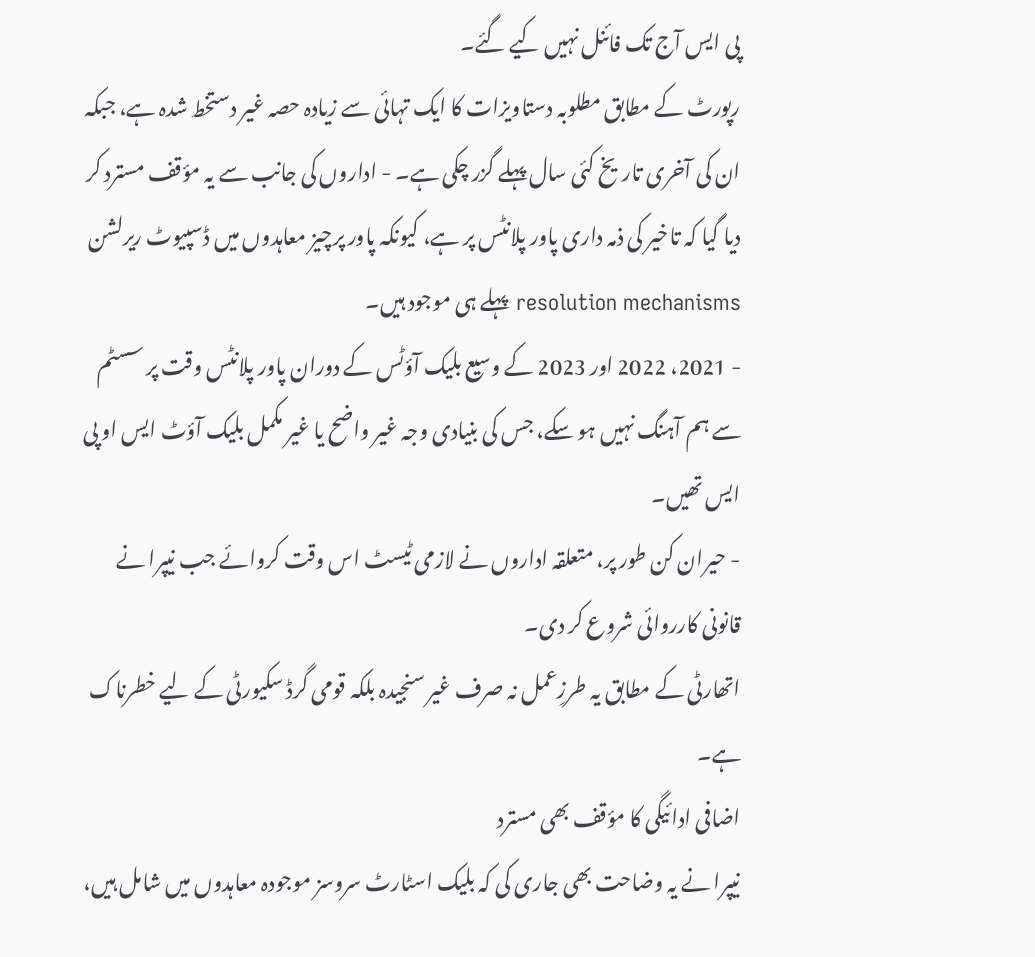پی ایس آج تک فائنل نہیں کیے گئے۔
رپورٹ کے مطابق مطلوبہ دستاویزات کا ایک تہائی سے زیادہ حصہ غیر دستخط شدہ ہے، جبکہ ان کی آخری تاریخ کئی سال پہلے گزر چکی ہے۔ - اداروں کی جانب سے یہ مؤقف مسترد کر دیا گیا کہ تاخیر کی ذمہ داری پاور پلانٹس پر ہے، کیونکہ پاور پرچیز معاہدوں میں ڈسپیوٹ ریرلشن resolution mechanisms پہلے ہی موجود ہیں۔
- 2021، 2022 اور 2023 کے وسیع بلیک آؤٹس کے دوران پاور پلانٹس وقت پر سسٹم سے ہم آہنگ نہیں ہو سکے، جس کی بنیادی وجہ غیر واضح یا غیر مکمل بلیک آؤٹ ایس او پی ایس تھیں۔
- حیران کن طور پر، متعلقہ اداروں نے لازمی ٹیسٹ اس وقت کروائے جب نیپرا نے قانونی کارروائی شروع کر دی۔
اتھارٹی کے مطابق یہ طرزِعمل نہ صرف غیر سنجیدہ بلکہ قومی گرڈ سکیورٹی کے لیے خطرناک ہے۔
اضافی ادائیگی کا مؤقف بھی مسترد
نیپرا نے یہ وضاحت بھی جاری کی کہ بلیک اسٹارٹ سروسز موجودہ معاہدوں میں شامل ہیں،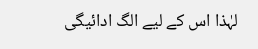لہٰذا اس کے لیے الگ ادائیگی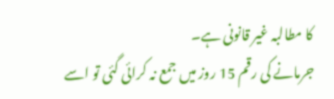کا مطالبہ غیر قانونی ہے۔
جرمانے کی رقم 15 روز میں جمع نہ کرائی گئی تو اسے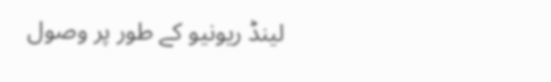لینڈ ریونیو کے طور پر وصول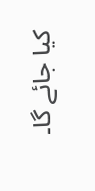کیا جائے گا۔